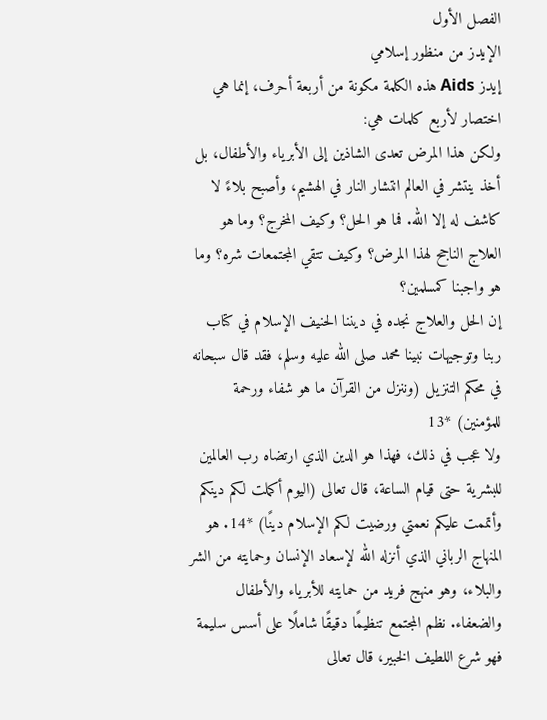الفصل الأول
الإيدز من منظور إسلامي
إيدز Aids هذه الكلمة مكونة من أربعة أحرف، إنما هي اختصار لأربع كلمات هي:
ولكن هذا المرض تعدى الشاذين إلى الأبرياء والأطفال، بل أخذ ينتشر في العالم انتشار النار في الهشيم، وأصبح بلاءً لا كاشف له إلا الله. فما هو الحل؟ وكيف المخرج؟ وما هو العلاج الناجح لهذا المرض؟ وكيف تتقي المجتمعات شره؟ وما هو واجبنا كمسلمين؟
إن الحل والعلاج نجده في ديننا الحنيف الإسلام في كتاب ربنا وتوجيهات نبينا محمد صلى الله عليه وسلم، فقد قال سبحانه في محكم التنزيل (وننزل من القرآن ما هو شفاء ورحمة للمؤمنين) *13
ولا عجب في ذلك، فهذا هو الدين الذي ارتضاه رب العالمين للبشرية حتى قيام الساعة، قال تعالى (اليوم أكملت لكم دينكم وأتممت عليكم نعمتي ورضيت لكم الإسلام دينًا) *14. هو المنهاج الرباني الذي أنزله الله لإسعاد الإنسان وحمايته من الشر والبلاء، وهو منهج فريد من حمايته للأبرياء والأطفال والضعفاء. نظم المجتمع تنظيمًا دقيقًا شاملًا على أسس سليمة فهو شرع اللطيف الخبير، قال تعالى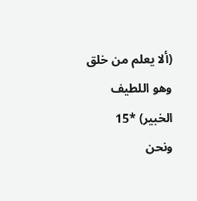(ألا يعلم من خلق وهو اللطيف الخبير) *15
ونحن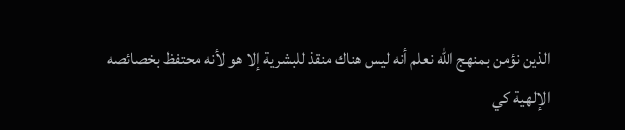الذين نؤمن بمنهج الله نعلم أنه ليس هناك منقذ للبشرية إلا هو لأنه محتفظ بخصائصه الإلهية كي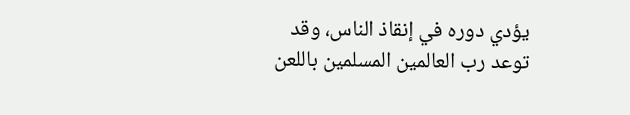يؤدي دوره في إنقاذ الناس، وقد توعد رب العالمين المسلمين باللعن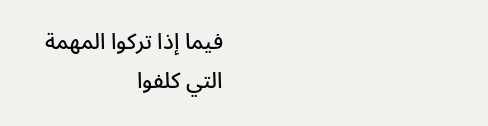فيما إذا تركوا المهمة التي كلفوا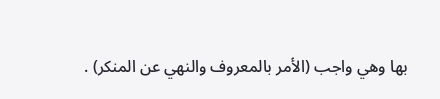بها وهي واجب (الأمر بالمعروف والنهي عن المنكر) .